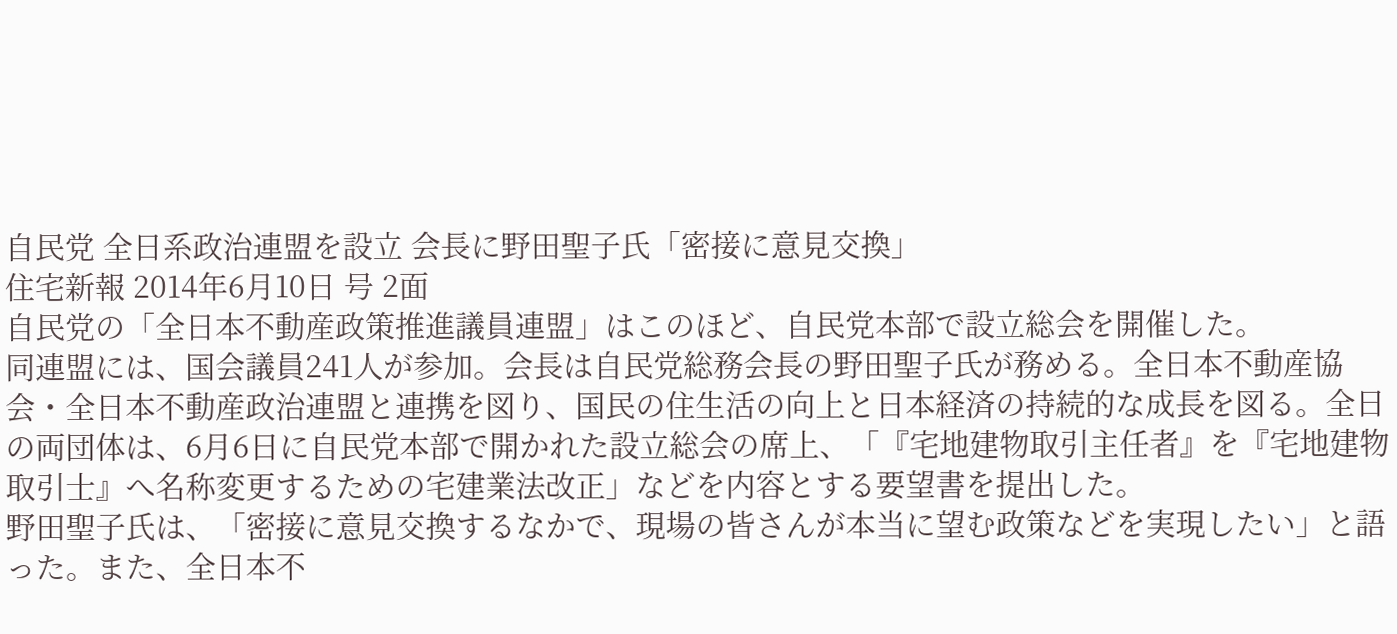自民党 全日系政治連盟を設立 会長に野田聖子氏「密接に意見交換」
住宅新報 2014年6月10日 号 2面
自民党の「全日本不動産政策推進議員連盟」はこのほど、自民党本部で設立総会を開催した。
同連盟には、国会議員241人が参加。会長は自民党総務会長の野田聖子氏が務める。全日本不動産協会・全日本不動産政治連盟と連携を図り、国民の住生活の向上と日本経済の持続的な成長を図る。全日の両団体は、6月6日に自民党本部で開かれた設立総会の席上、「『宅地建物取引主任者』を『宅地建物取引士』へ名称変更するための宅建業法改正」などを内容とする要望書を提出した。
野田聖子氏は、「密接に意見交換するなかで、現場の皆さんが本当に望む政策などを実現したい」と語った。また、全日本不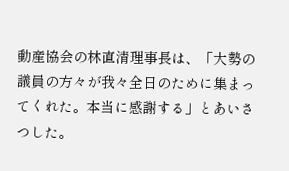動産協会の林直清理事長は、「大勢の議員の方々が我々全日のために集まってくれた。本当に感謝する」とあいさつした。